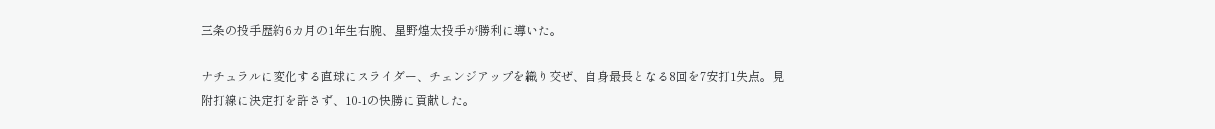三条の投手歴約6カ月の1年生右腕、星野煌太投手が勝利に導いた。

ナチュラルに変化する直球にスライダー、チェンジアップを織り交ぜ、自身最長となる8回を7安打1失点。見附打線に決定打を許さず、10-1の快勝に貢献した。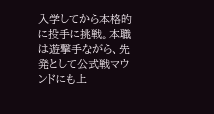入学してから本格的に投手に挑戦。本職は遊撃手ながら、先発として公式戦マウンドにも上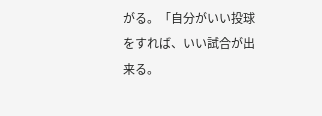がる。「自分がいい投球をすれば、いい試合が出来る。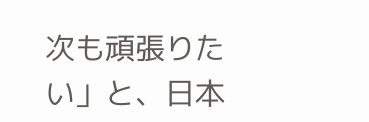次も頑張りたい」と、日本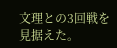文理との3回戦を見据えた。